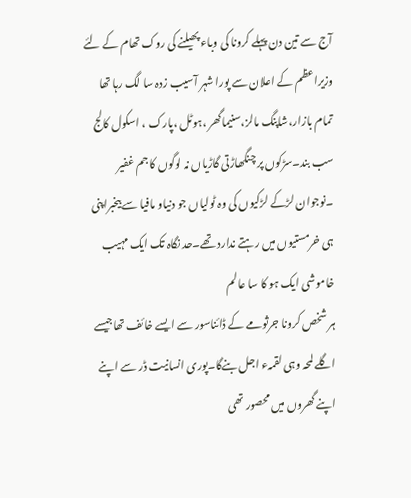آج سے تین دن پہلے کرونا کی وباء پھیلنے کی روک تھام کے لئے وزیراعظم کے اعلان سے پورا شہر آسیب زدہ سا لگ رہا تھا
تمام بازار،شاپنگ مالز،سنیماگھر ،ہوٹل ،پارک ، اسکول کالج سب بند۔سڑکوں پر چنگھاڑتی گاڑیاں نہ لوگوں کا جم غفیر ۔نوجوان لڑکے لڑکیوں کی وہ ٹولیاں جو دنیاو مافیا سے بیخبراپنی ہی خرمستیوں میں رہتے ندارد تھے۔حد نگاہ تک ایک مہیب خاموشی ایک ہو کا سا عالم
ہر شخص کرونا جرثومے کے ڈائناسور سے ایسے خائف تھاجیسے اگلے لمحہ وہی لقمہء اجل بنےگا۔پوری انسانیت ڈر سے اپنے اپنے گھروں میں محصور تھی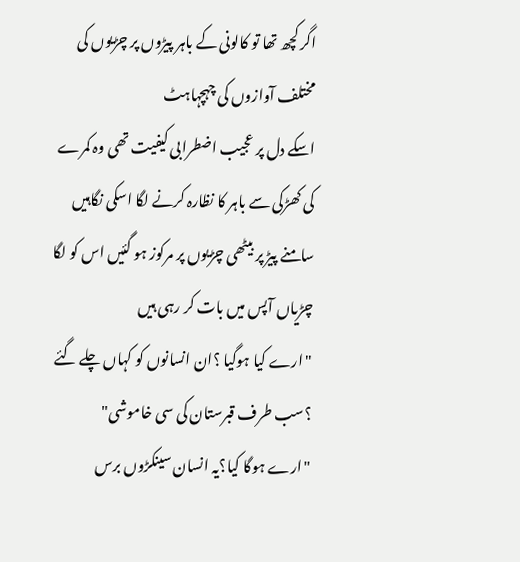اگر کچھ تھا تو کالونی کے باہر پیڑوں پر چڑیوں کی مختلف آوازوں کی چہچہاہٹ
اسکے دل پر عجیب اضطرابی کیفیت تھی وہ کمرے کی کھڑکی سے باہر کا نظارہ کرنے لگا اسکی نگاہیں سامنے پیڑ پر بیٹھی چڑیوں پر مرکوز ہو گئیں اس کو لگا چڑیاں آپس میں بات کر رہی ہیں
"ارے کیا ہوگیا ؟ان انسانوں کو کہاں چلے گئے ؟سب طرف قبرستان کی سی خاموشی"
"ارے ہوگا کیا؟یہ انسان سینکڑوں برس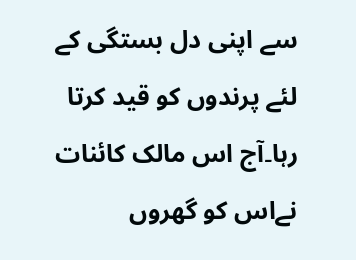سے اپنی دل بستگی کے لئے پرندوں کو قید کرتا رہا۔آج اس مالک کائنات نےاس کو گھروں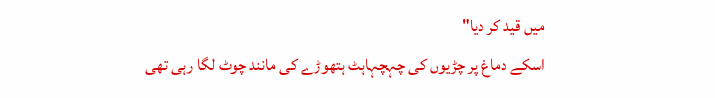میں قید کر دیا"
اسکے دماغ پر چڑیوں کی چہچہاہٹ ہتھوڑے کی مانند چوٹ لگا رہی تھی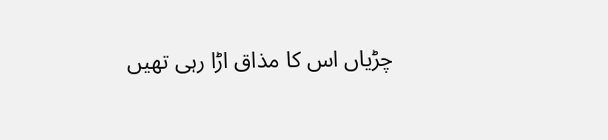چڑیاں اس کا مذاق اڑا رہی تھیں